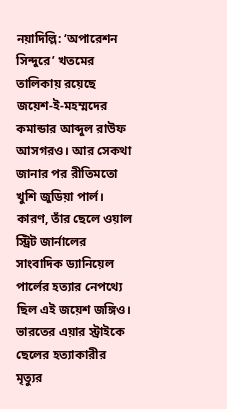নয়াদিল্লি: ‘অপারেশন সিন্দুরে’ খতমের তালিকায় রয়েছে জয়েশ-ই-মহম্মদের কমান্ডার আব্দুল রাউফ আসগরও। আর সেকথা জানার পর রীতিমতো খুশি জুডিয়া পার্ল। কারণ, তাঁর ছেলে ওয়াল স্ট্রিট জার্নালের সাংবাদিক ড্যানিয়েল পার্লের হত্যার নেপথ্যে ছিল এই জয়েশ জঙ্গিও। ভারতের এয়ার স্ট্রাইকে ছেলের হত্যাকারীর মৃত্যুর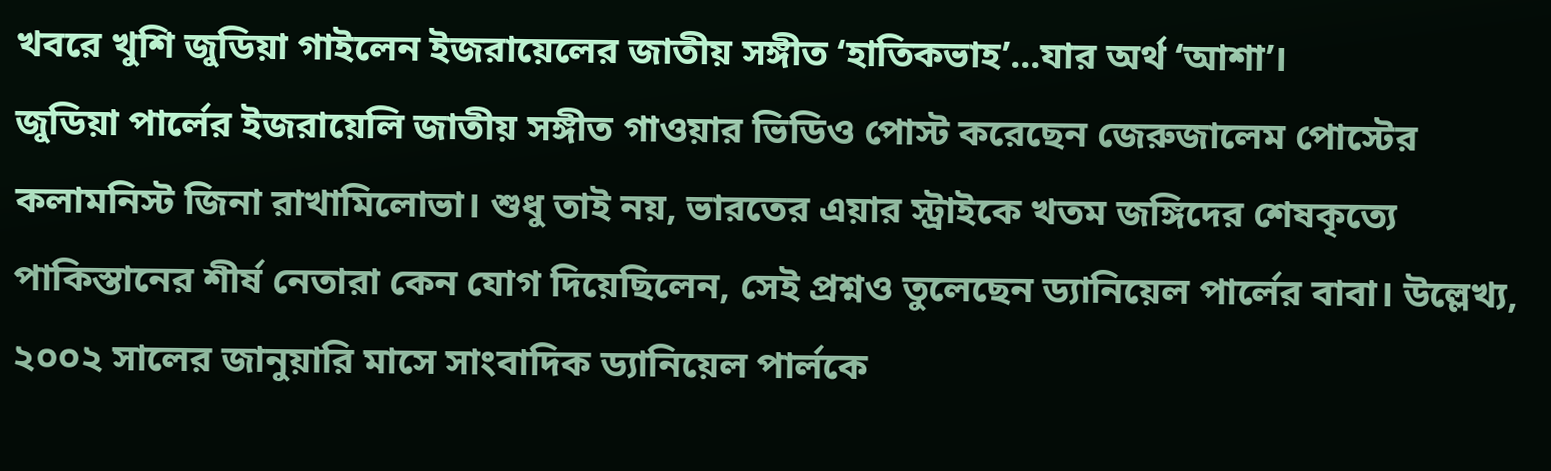খবরে খুশি জুডিয়া গাইলেন ইজরায়েলের জাতীয় সঙ্গীত ‘হাতিকভাহ’...যার অর্থ ‘আশা’।
জুডিয়া পার্লের ইজরায়েলি জাতীয় সঙ্গীত গাওয়ার ভিডিও পোস্ট করেছেন জেরুজালেম পোস্টের কলামনিস্ট জিনা রাখামিলোভা। শুধু তাই নয়, ভারতের এয়ার স্ট্রাইকে খতম জঙ্গিদের শেষকৃত্যে পাকিস্তানের শীর্ষ নেতারা কেন যোগ দিয়েছিলেন, সেই প্রশ্নও তুলেছেন ড্যানিয়েল পার্লের বাবা। উল্লেখ্য, ২০০২ সালের জানুয়ারি মাসে সাংবাদিক ড্যানিয়েল পার্লকে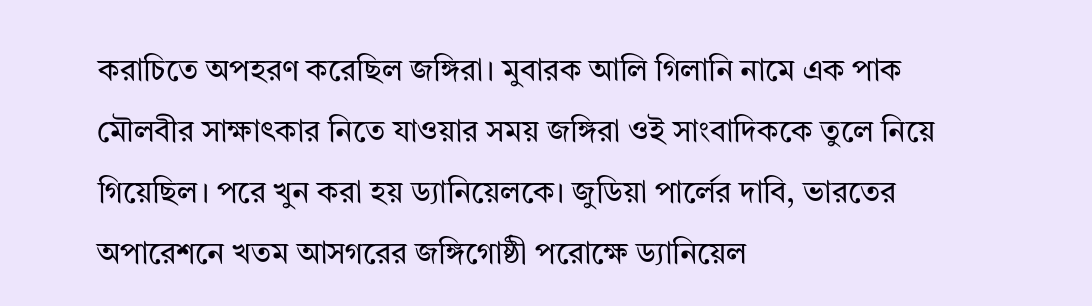করাচিতে অপহরণ করেছিল জঙ্গিরা। মুবারক আলি গিলানি নামে এক পাক মৌলবীর সাক্ষাৎকার নিতে যাওয়ার সময় জঙ্গিরা ওই সাংবাদিককে তুলে নিয়ে গিয়েছিল। পরে খুন করা হয় ড্যানিয়েলকে। জুডিয়া পার্লের দাবি, ভারতের অপারেশনে খতম আসগরের জঙ্গিগোষ্ঠী পরোক্ষে ড্যানিয়েল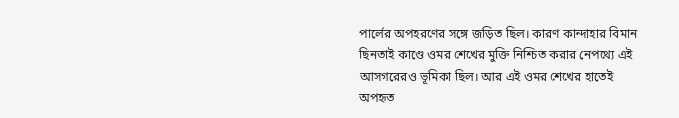পার্লের অপহরণের সঙ্গে জড়িত ছিল। কারণ কান্দাহার বিমান ছিনতাই কাণ্ডে ওমর শেখের মুক্তি নিশ্চিত করার নেপথ্যে এই আসগরেরও ভূমিকা ছিল। আর এই ওমর শেখের হাতেই অপহৃত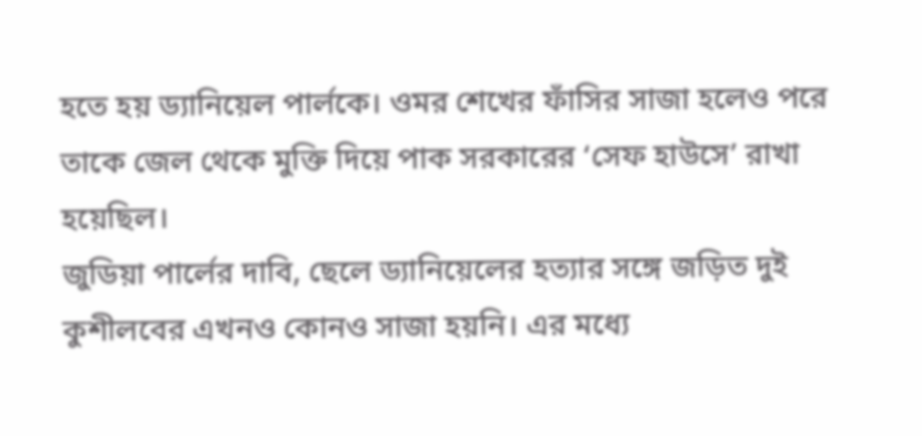হতে হয় ড্যানিয়েল পার্লকে। ওমর শেখের ফাঁসির সাজা হলেও পরে তাকে জেল থেকে মুক্তি দিয়ে পাক সরকারের ‘সেফ হাউসে’ রাখা হয়েছিল।
জুডিয়া পার্লের দাবি, ছেলে ড্যানিয়েলের হত্যার সঙ্গে জড়িত দুই কুশীলবের এখনও কোনও সাজা হয়নি। এর মধ্যে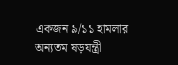একজন ৯/১১ হামলার অন্যতম ষড়যন্ত্রী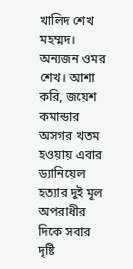খালিদ শেখ মহম্মদ। অন্যজন ওমর শেখ। আশা করি, জয়েশ কমান্ডার অসগর খতম হওয়ায় এবার ড্যানিয়েল হত্যার দুই মূল অপরাধীর দিকে সবার দৃষ্টি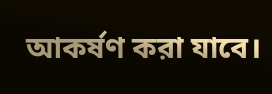আকর্ষণ করা যাবে।